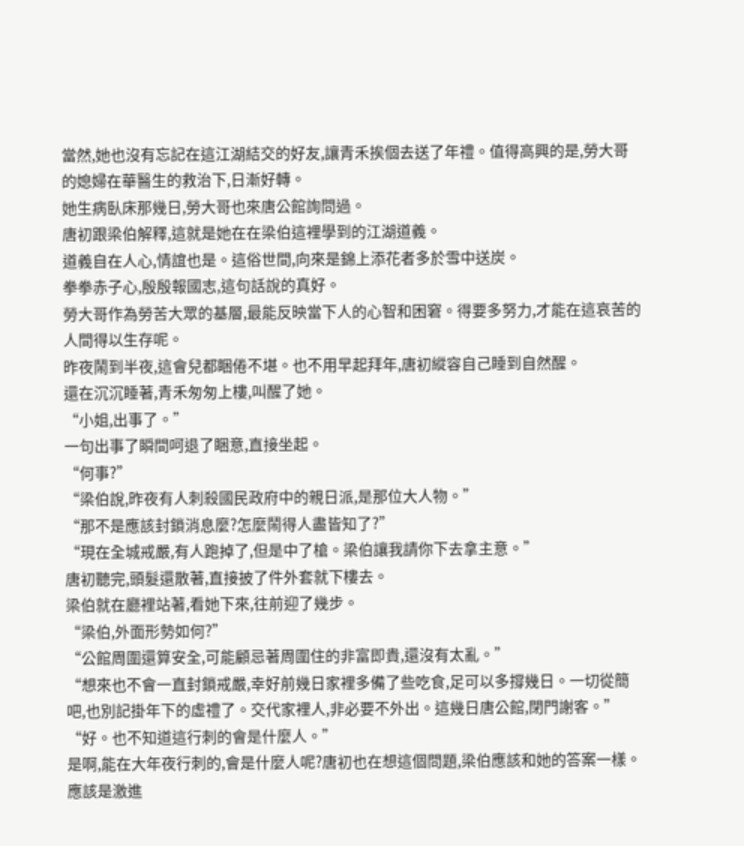當然,她也沒有忘記在這江湖結交的好友,讓青禾挨個去送了年禮。值得高興的是,勞大哥的媳婦在華醫生的救治下,日漸好轉。
她生病臥床那幾日,勞大哥也來唐公館詢問過。
唐初跟梁伯解釋,這就是她在在梁伯這裡學到的江湖道義。
道義自在人心,情誼也是。這俗世間,向來是錦上添花者多於雪中送炭。
拳拳赤子心,殷殷報國志,這句話說的真好。
勞大哥作為勞苦大眾的基層,最能反映當下人的心智和困窘。得要多努力,才能在這哀苦的人間得以生存呢。
昨夜鬧到半夜,這會兒都睏倦不堪。也不用早起拜年,唐初縱容自己睡到自然醒。
還在沉沉睡著,青禾匆匆上樓,叫醒了她。
“小姐,出事了。”
一句出事了瞬間呵退了睏意,直接坐起。
“何事?”
“梁伯說,昨夜有人刺殺國民政府中的親日派,是那位大人物。”
“那不是應該封鎖消息麼?怎麼鬧得人盡皆知了?”
“現在全城戒嚴,有人跑掉了,但是中了槍。梁伯讓我請你下去拿主意。”
唐初聽完,頭髮還散著,直接披了件外套就下樓去。
梁伯就在廳裡站著,看她下來,往前迎了幾步。
“梁伯,外面形勢如何?”
“公館周圍還算安全,可能顧忌著周圍住的非富即貴,還沒有太亂。”
“想來也不會一直封鎖戒嚴,幸好前幾日家裡多備了些吃食,足可以多撐幾日。一切從簡吧,也別記掛年下的虛禮了。交代家裡人,非必要不外出。這幾日唐公館,閉門謝客。”
“好。也不知道這行刺的會是什麼人。”
是啊,能在大年夜行刺的,會是什麼人呢?唐初也在想這個問題,梁伯應該和她的答案一樣。
應該是激進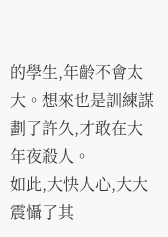的學生,年齡不會太大。想來也是訓練謀劃了許久,才敢在大年夜殺人。
如此,大快人心,大大震懾了其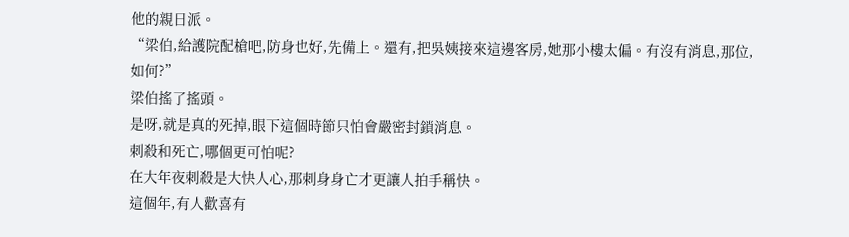他的親日派。
“梁伯,給護院配槍吧,防身也好,先備上。還有,把吳姨接來這邊客房,她那小樓太偏。有沒有消息,那位,如何?”
梁伯搖了搖頭。
是呀,就是真的死掉,眼下這個時節只怕會嚴密封鎖消息。
刺殺和死亡,哪個更可怕呢?
在大年夜刺殺是大快人心,那刺身身亡才更讓人拍手稱快。
這個年,有人歡喜有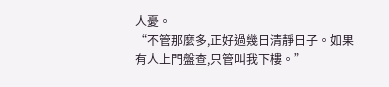人憂。
“不管那麼多,正好過幾日清靜日子。如果有人上門盤查,只管叫我下樓。”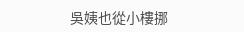吳姨也從小樓挪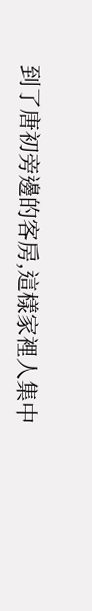到了唐初旁邊的客房,這樣家裡人集中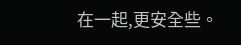在一起,更安全些。